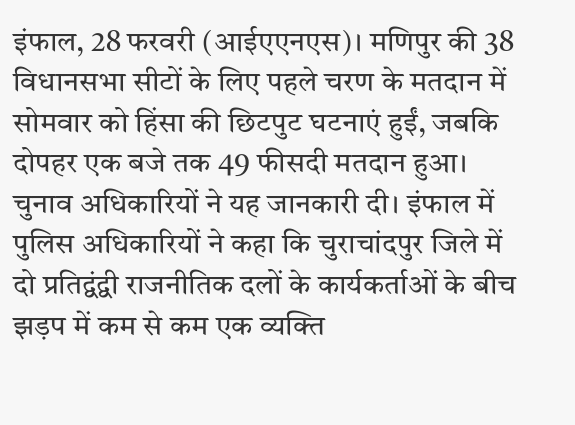इंफाल, 28 फरवरी (आईएएनएस)। मणिपुर की 38 विधानसभा सीटों के लिए पहले चरण के मतदान में सोमवार को हिंसा की छिटपुट घटनाएं हुईं, जबकि दोपहर एक बजे तक 49 फीसदी मतदान हुआ। चुनाव अधिकारियों ने यह जानकारी दी। इंफाल में पुलिस अधिकारियों ने कहा कि चुराचांदपुर जिले में दो प्रतिद्वंद्वी राजनीतिक दलों के कार्यकर्ताओं के बीच झड़प में कम से कम एक व्यक्ति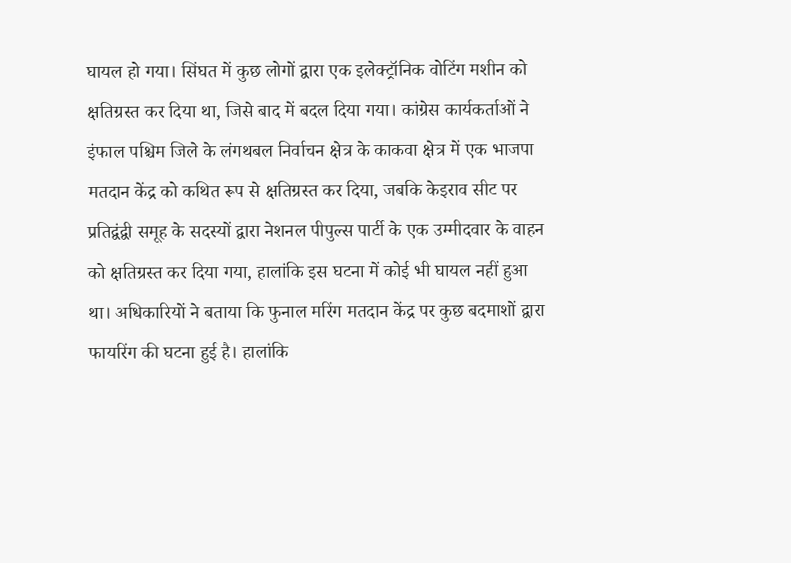घायल हो गया। सिंघत में कुछ लोगों द्वारा एक इलेक्ट्रॉनिक वोटिंग मशीन को क्षतिग्रस्त कर दिया था, जिसे बाद में बदल दिया गया। कांग्रेस कार्यकर्ताओं ने इंफाल पश्चिम जिले के लंगथबल निर्वाचन क्षेत्र के काकवा क्षेत्र में एक भाजपा मतदान केंद्र को कथित रूप से क्षतिग्रस्त कर दिया, जबकि केइराव सीट पर प्रतिद्वंद्वी समूह के सदस्यों द्वारा नेशनल पीपुल्स पार्टी के एक उम्मीदवार के वाहन को क्षतिग्रस्त कर दिया गया, हालांकि इस घटना में कोई भी घायल नहीं हुआ था। अधिकारियों ने बताया कि फुनाल मरिंग मतदान केंद्र पर कुछ बदमाशों द्वारा फायरिंग की घटना हुई है। हालांकि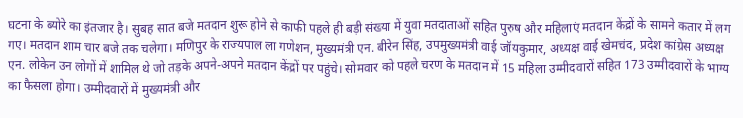घटना के ब्योरे का इंतजार है। सुबह सात बजे मतदान शुरू होने से काफी पहले ही बड़ी संख्या में युवा मतदाताओं सहित पुरुष और महिलाएं मतदान केंद्रों के सामने कतार में लग गए। मतदान शाम चार बजे तक चलेगा। मणिपुर के राज्यपाल ला गणेशन, मुख्यमंत्री एन. बीरेन सिंह, उपमुख्यमंत्री वाई जॉयकुमार, अध्यक्ष वाई खेमचंद, प्रदेश कांग्रेस अध्यक्ष एन. लोकेन उन लोगों में शामिल थे जो तड़के अपने-अपने मतदान केंद्रों पर पहुंचे। सोमवार को पहले चरण के मतदान में 15 महिला उम्मीदवारों सहित 173 उम्मीदवारों के भाग्य का फैसला होगा। उम्मीदवारों में मुख्यमंत्री और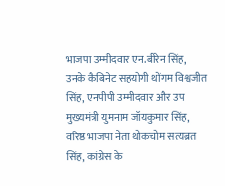भाजपा उम्मीदवार एन.बीरेन सिंह, उनके कैबिनेट सहयोगी थोंगम विश्वजीत सिंह, एनपीपी उम्मीदवार और उप मुख्यमंत्री युमनाम जॉयकुमार सिंह, वरिष्ठ भाजपा नेता थोकचोम सत्यब्रत सिंह, कांग्रेस के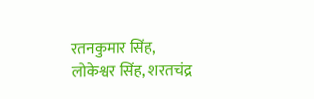रतनकुमार सिंह, लोकेश्वर सिंह, शरतचंद्र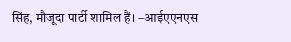सिंह, मौजूदा पार्टी शामिल हैं। –आईएएनएस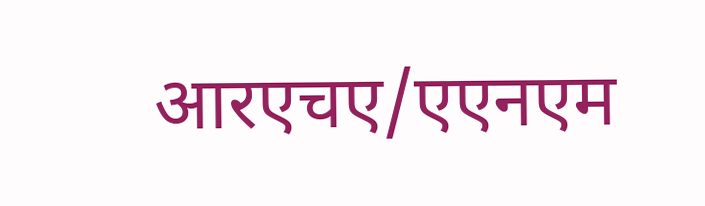आरएचए/एएनएम